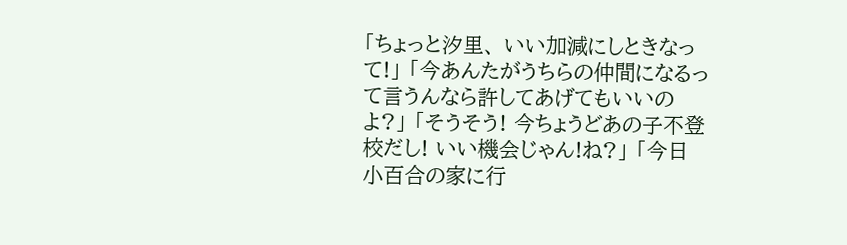「ちょっと汐里、 いい加減にしときなって!」 「今あんたがうちらの仲間になるって言うんなら許してあげてもいいのよ?」 「そうそう! 今ちょうどあの子不登校だし! いい機会じゃん!ね?」 「今日小百合の家に行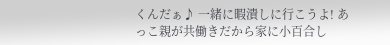くんだぁ♪ 一緒に暇潰しに行こうよ! あっこ親が共働きだから家に小百合し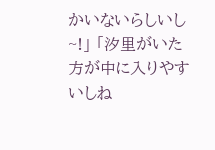かいないらしいし~!」 「汐里がいた方が中に入りやすいしね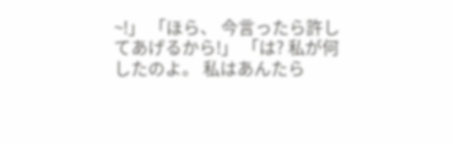~!」 「ほら、 今言ったら許してあげるから!」 「は? 私が何したのよ。 私はあんたら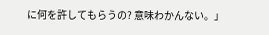に何を許してもらうの? 意味わかんない。」